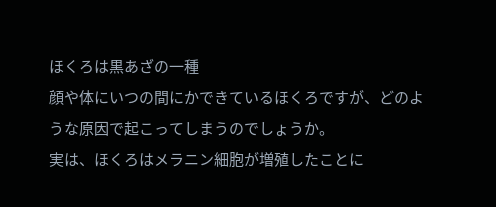ほくろは黒あざの一種
顔や体にいつの間にかできているほくろですが、どのような原因で起こってしまうのでしょうか。
実は、ほくろはメラニン細胞が増殖したことに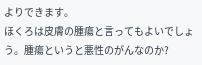よりできます。
ほくろは皮膚の腫瘍と言ってもよいでしょう。腫瘍というと悪性のがんなのか?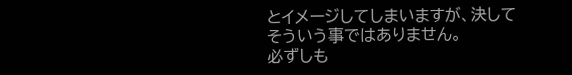とイメージしてしまいますが、決してそういう事ではありません。
必ずしも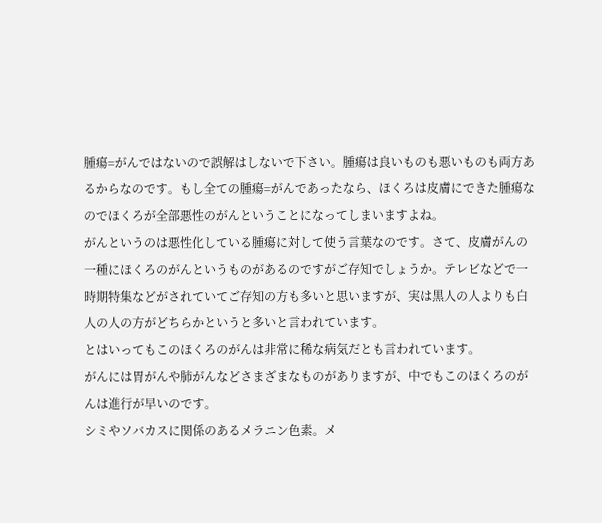腫瘍=がんではないので誤解はしないで下さい。腫瘍は良いものも悪いものも両方あるからなのです。もし全ての腫瘍=がんであったなら、ほくろは皮膚にできた腫瘍なのでほくろが全部悪性のがんということになってしまいますよね。
がんというのは悪性化している腫瘍に対して使う言葉なのです。さて、皮膚がんの一種にほくろのがんというものがあるのですがご存知でしょうか。テレビなどで一時期特集などがされていてご存知の方も多いと思いますが、実は黒人の人よりも白人の人の方がどちらかというと多いと言われています。
とはいってもこのほくろのがんは非常に稀な病気だとも言われています。
がんには胃がんや肺がんなどさまざまなものがありますが、中でもこのほくろのがんは進行が早いのです。
シミやソバカスに関係のあるメラニン色素。メ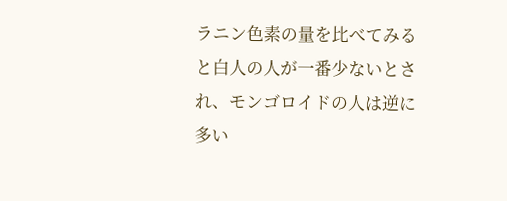ラニン色素の量を比べてみると白人の人が一番少ないとされ、モンゴロイドの人は逆に多い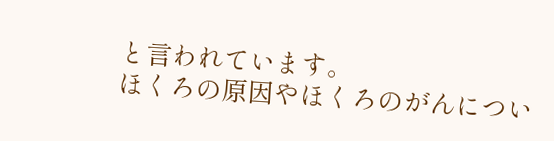と言われています。
ほくろの原因やほくろのがんについ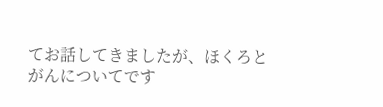てお話してきましたが、ほくろとがんについてです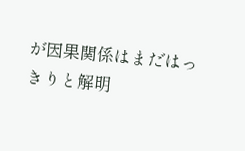が因果関係はまだはっきりと解明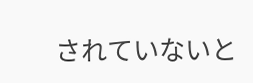されていないと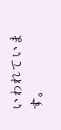いわれています。